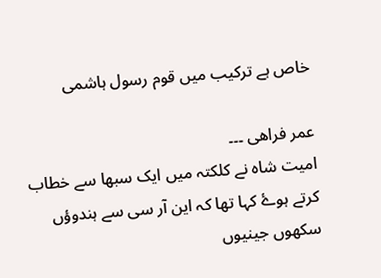خاص ہے ترکیب میں قوم رسول ہاشمی

عمر فراھی ۔۔۔
امیت شاہ نے کلکتہ میں ایک سبھا سے خطاب کرتے ہوۓ کہا تھا کہ این آر سی سے ہندوؤں سکھوں جینیوں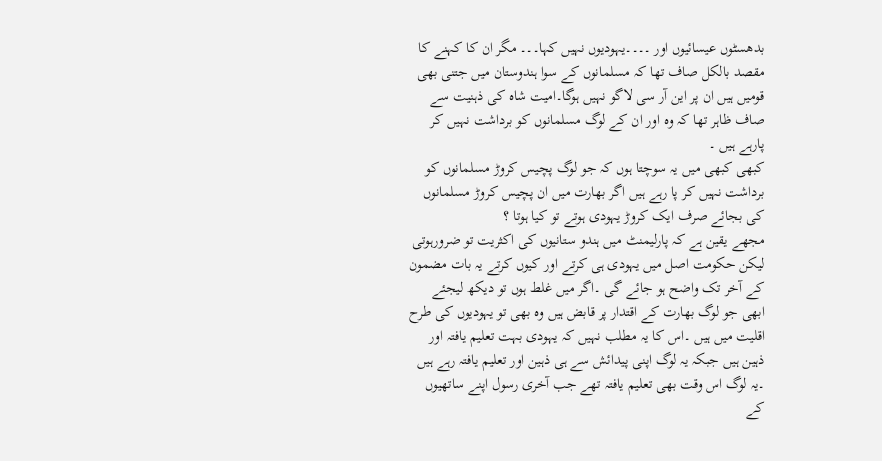بدھسٹوں عیسائیوں اور ۔۔۔۔یہودیوں نہیں کہا۔۔۔ مگر ان کا کہنے کا مقصد بالکل صاف تھا کہ مسلمانوں کے سوا ہندوستان میں جتنی بھی قومیں ہیں ان پر این آر سی لاگو نہیں ہوگا۔امیت شاہ کی ذہنیت سے صاف ظاہر تھا کہ وہ اور ان کے لوگ مسلمانوں کو برداشت نہیں کر پارہے ہیں ۔
کبھی کبھی میں یہ سوچتا ہوں کہ جو لوگ پچیس کروڑ مسلمانوں کو برداشت نہیں کر پا رہے ہیں اگر بھارت میں ان پچیس کروڑ مسلمانوں کی بجائے صرف ایک کروڑ یہودی ہوتے تو کیا ہوتا ؟
مجھے یقین ہے کہ پارلیمنٹ میں ہندو ستانیوں کی اکثریت تو ضرورہوتی لیکن حکومت اصل میں یہودی ہی کرتے اور کیوں کرتے یہ بات مضمون کے آخر تک واضح ہو جائے گی ۔اگر میں غلط ہوں تو دیکھ لیجئے ابھی جو لوگ بھارت کے اقتدار پر قابض ہیں وہ بھی تو یہودیوں کی طرح اقلیت میں ہیں ۔اس کا یہ مطلب نہیں کہ یہودی بہت تعلیم یافتہ اور ذہین ہیں جبکہ یہ لوگ اپنی پیدائش سے ہی ذہین اور تعلیم یافتہ رہے ہیں ۔یہ لوگ اس وقت بھی تعلیم یافتہ تھے جب آخری رسول اپنے ساتھیوں کے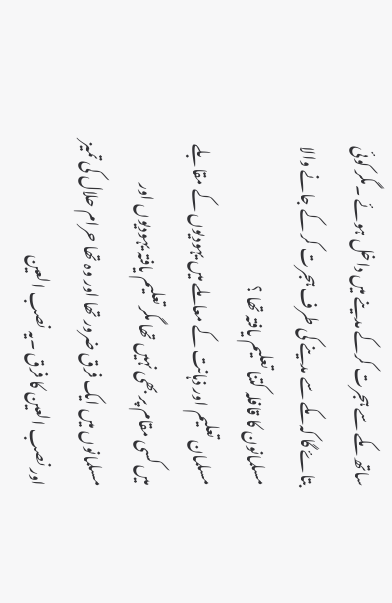ساتھ مکے سے ہجرت کرکے مدینے میں داخل ہوئے ۔مگر کوئی بتاۓ گا کہ مکے سے مدینے کی طرف ہجرت کر کے جانے والا مسلمانون کا قافلہ کتنا تعلیم یافتہ تھا ؟
مسلمان تعلیم اور ذہانت کے معاملے میں یہودیوں کے مقابلے میں کسی مقام پر بھی نہیں تھا مگر تعلیم یافتہ یہودیوں اور مسلمانوں میں ایک فرق ضرور تھا اور وہ تھا حرام حلال کی تمیز اور نصب العین کا فرق ۔یہ نصب العین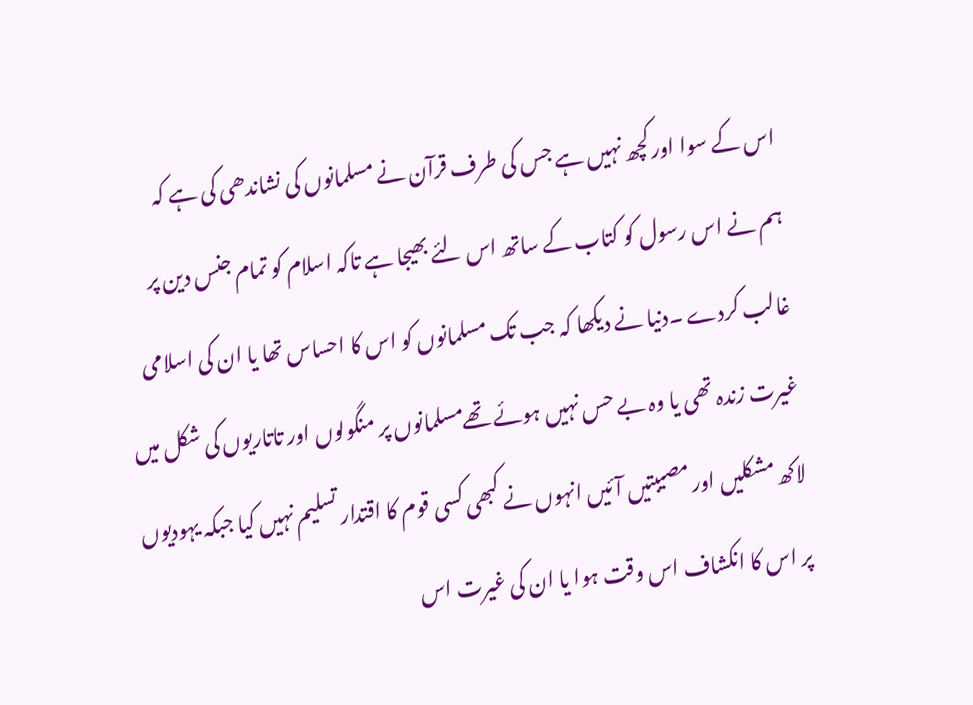اس کے سوا اور کچھ نہیں ہے جس کی طرف قرآن نے مسلمانوں کی نشاندھی کی ہے کہ
ہم نے اس رسول کو کتاب کے ساتھ اس لئے بھیجا ہے تاکہ اسلام کو تمام جنس دین پر غالب کردے ۔دنیا نے دیکھا کہ جب تک مسلمانوں کو اس کا احساس تھا یا ان کی اسلامی غیرت زندہ تھی یا وہ بے حس نہیں ہوئے تھےمسلمانوں پر منگولوں اور تاتاریوں کی شکل میں لاکھ مشکلیں اور مصیبتیں آئیں انہوں نے کبھی کسی قوم کا اقتدار تسلیم نہیں کیا جبکہ یہودیوں پر اس کا انکشاف اس وقت ہوا یا ان کی غیرت اس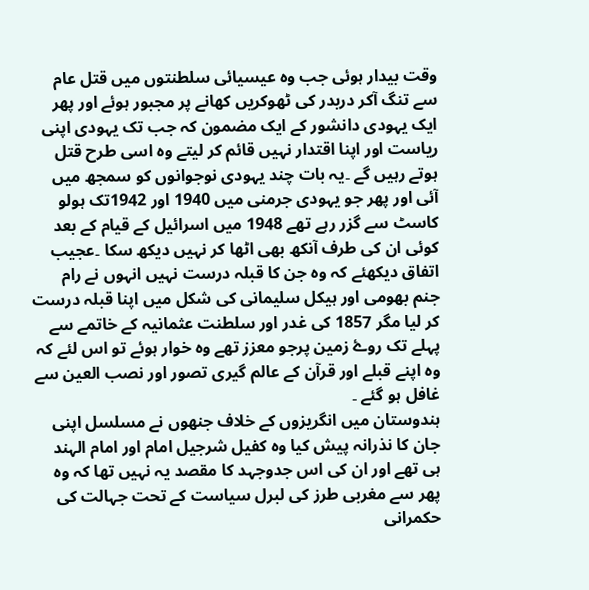وقت بیدار ہوئی جب وہ عیسیائی سلطنتوں میں قتل عام سے تنگ آکر دربدر کی ٹھوکریں کھانے پر مجبور ہوئے اور پھر ایک یہودی دانشور کے ایک مضمون کہ جب تک یہودی اپنی ریاست اور اپنا اقتدار نہیں قائم کر لیتے وہ اسی طرح قتل ہوتے رہیں گے ۔یہ بات چند یہودی نوجوانوں کو سمجھ میں آئی اور پھر جو یہودی جرمنی میں 1940 اور 1942تک ہولو کاسٹ سے گزر رہے تھے 1948 میں اسرائیل کے قیام کے بعد کوئی ان کی طرف آنکھ بھی اٹھا کر نہیں دیکھ سکا ۔عجیب اتفاق دیکھئے کہ وہ جن کا قبلہ درست نہیں انہوں نے رام جنم بھومی اور ہیکل سلیمانی کی شکل میں اپنا قبلہ درست کر لیا مگر 1857 کی غدر اور سلطنت عثمانیہ کے خاتمے سے پہلے تک روۓ زمین پرجو معزز تھے وہ خوار ہوئے تو اس لئے کہ وہ اپنے قبلے اور قرآن کے عالم گیری تصور اور نصب العین سے غافل ہو گئے ۔
ہندوستان میں انگریزوں کے خلاف جنھوں نے مسلسل اپنی جان کا نذرانہ پیش کیا وہ کفیل شرجیل امام اور امام الہند ہی تھے اور ان کی اس جدوجہد کا مقصد یہ نہیں تھا کہ وہ پھر سے مغربی طرز کی لبرل سیاست کے تحت جہالت کی حکمرانی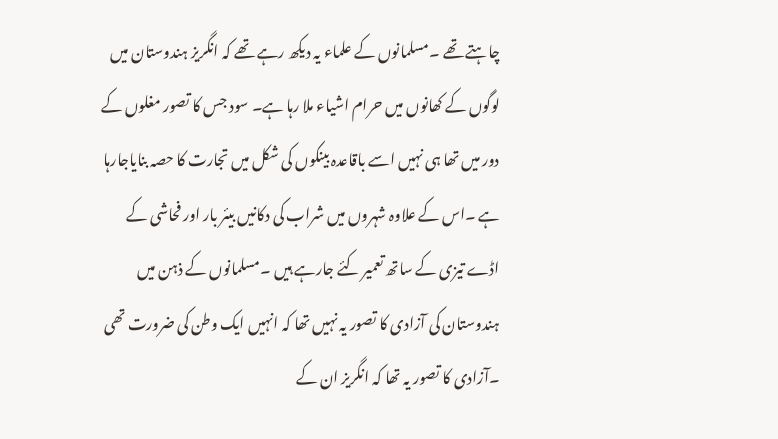چاہتے تھے ۔مسلمانوں کے علماء یہ دیکھ رہے تھے کہ انگریز ہندوستان میں لوگوں کے کھانوں میں حرام اشیاء ملا رہا ہے۔ سود جس کا تصور مغلوں کے دور میں تھا ہی نہیں اسے باقاعدہ بینکوں کی شکل میں تجارت کا حصہ بنایاجارہا ہے ۔اس کے علاوہ شہروں میں شراب کی دکانیں بیئر بار اور فحاشی کے اڈے تیزی کے ساتھ تعمیر کئے جارہے ہیں ۔مسلمانوں کے ذہن میں ہندوستان کی آزادی کا تصور یہ نہیں تھا کہ انہیں ایک وطن کی ضرورت تھی ۔آزادی کا تصور یہ تھا کہ انگریز ان کے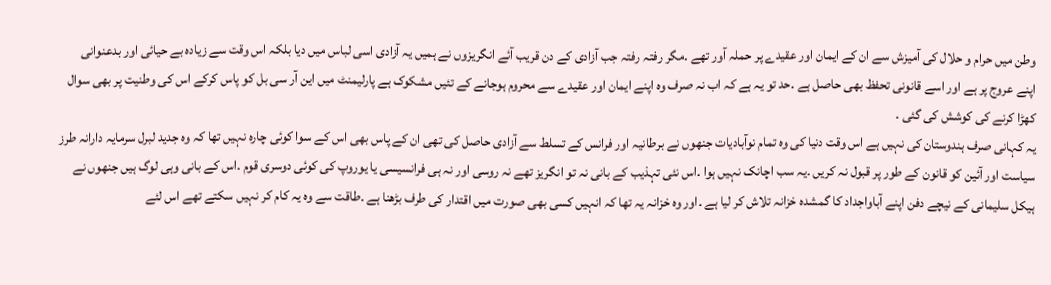وطن میں حرام و حلال کی آمیزش سے ان کے ایمان اور عقیدے پر حملہ آور تھے ۔مگر رفتہ رفتہ جب آزادی کے دن قریب آئے انگریزوں نے ہمیں یہ آزادی اسی لباس میں دیا بلکہ اس وقت سے زیادہ بے حیائی اور بدعنوانی اپنے عروج پر ہے اور اسے قانونی تحفظ بھی حاصل ہے ۔حد تو یہ ہے کہ اب نہ صرف وہ اپنے ایمان اور عقیدے سے محروم ہوجانے کے تئیں مشکوک ہے پارلیمنٹ میں این آر سی بل کو پاس کرکے اس کی وطنیت پر بھی سوال کھڑا کرنے کی کوشش کی گئی ۔
یہ کہانی صرف ہندوستان کی نہیں ہے اس وقت دنیا کی وہ تمام نوآبادیات جنھوں نے برطانیہ اور فرانس کے تسلط سے آزادی حاصل کی تھی ان کے پاس بھی اس کے سوا کوئی چارہ نہیں تھا کہ وہ جدید لبرل سرمایہ دارانہ طرز سیاست اور آئین کو قانون کے طور پر قبول نہ کریں ۔یہ سب اچانک نہیں ہوا ۔اس نئی تہذیب کے بانی نہ تو انگریز تھے نہ روسی اور نہ ہی فرانسیسی یا یوروپ کی کوئی دوسری قوم ۔اس کے بانی وہی لوگ ہیں جنھوں نے ہیکل سلیمانی کے نیچے دفن اپنے آباواجداد کا گمشدہ خزانہ تلاش کر لیا ہے ۔اور وہ خزانہ یہ تھا کہ انہیں کسی بھی صورت میں اقتدار کی طرف بڑھنا ہے ۔طاقت سے وہ یہ کام کر نہیں سکتے تھے اس لئے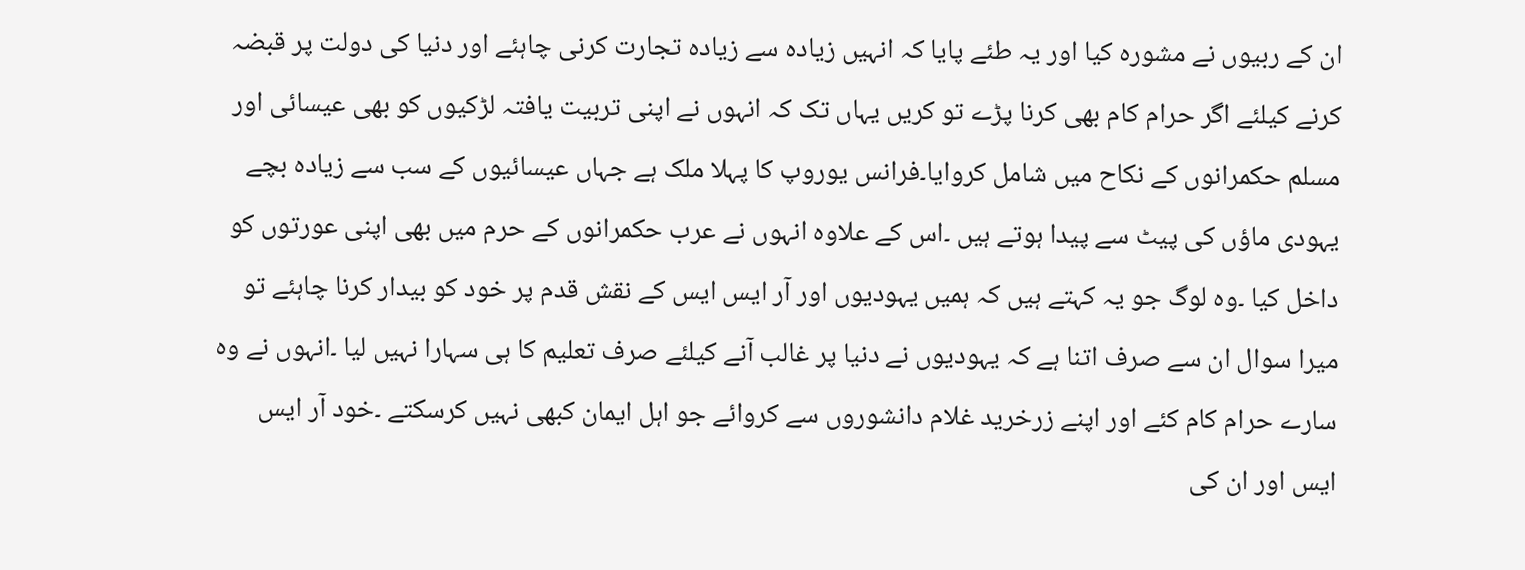ان کے ربیوں نے مشورہ کیا اور یہ طئے پایا کہ انہیں زیادہ سے زیادہ تجارت کرنی چاہئے اور دنیا کی دولت پر قبضہ کرنے کیلئے اگر حرام کام بھی کرنا پڑے تو کریں یہاں تک کہ انہوں نے اپنی تربیت یافتہ لڑکیوں کو بھی عیسائی اور مسلم حکمرانوں کے نکاح میں شامل کروایا۔فرانس یوروپ کا پہلا ملک ہے جہاں عیسائیوں کے سب سے زیادہ بچے یہودی ماؤں کی پیٹ سے پیدا ہوتے ہیں ۔اس کے علاوہ انہوں نے عرب حکمرانوں کے حرم میں بھی اپنی عورتوں کو داخل کیا ۔وہ لوگ جو یہ کہتے ہیں کہ ہمیں یہودیوں اور آر ایس ایس کے نقش قدم پر خود کو بیدار کرنا چاہئے تو میرا سوال ان سے صرف اتنا ہے کہ یہودیوں نے دنیا پر غالب آنے کیلئے صرف تعلیم کا ہی سہارا نہیں لیا ۔انہوں نے وہ سارے حرام کام کئے اور اپنے زرخرید غلام دانشوروں سے کروائے جو اہل ایمان کبھی نہیں کرسکتے ۔خود آر ایس ایس اور ان کی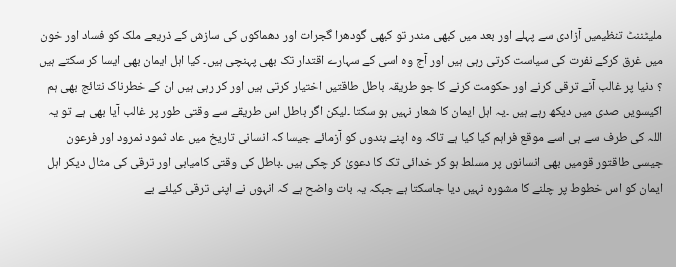ملیٹننٹ تنظیمیں آزادی سے پہلے اور بعد میں کبھی مندر تو کبھی گودھرا گجرات اور دھماکوں کی سازش کے ذریعے ملک کو فساد اور خون میں غرق کرکے نفرت کی سیاست کرتی رہی ہیں اور آج وہ اسی کے سہارے اقتدار تک بھی پہنچی ہیں۔ کیا اہل ایمان بھی ایسا کر سکتے ہیں ؟ دنیا پر غالب آنے ترقی کرنے اور حکومت کرنے کا جو طریقہ باطل طاقتیں اختیار کرتی ہیں اور کر رہی ہیں ان کے خطرناک نتائج بھی ہم اکیسویں صدی میں دیکھ رہے ہیں ۔یہ اہل ایمان کا شعار نہیں ہو سکتا ۔لیکن اگر باطل اس طریقے سے وقتی طور پر غالب آیا بھی ہے تو یہ اللہ کی طرف سے ہی اسے موقع فراہم کیا کیا ہے تاکہ وہ اپنے بندوں کو آزمائے جیسا کہ انسانی تاریخ میں عاد ثمود نمرود اور فرعون جیسی طاقتور قومیں بھی انسانوں پر مسلط ہو کر خدائی تک کا دعویٰ کر چکی ہیں ۔باطل کی وقتی کامیابی اور ترقی کی مثال دیکر اہل ایمان کو اس خطوط پر چلنے کا مشورہ نہیں دیا جاسکتا ہے جبکہ یہ بات واضح ہے کہ انہوں نے اپنی ترقی کیلئے بے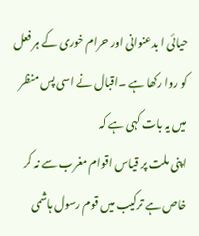حیائی ا بدعنوانی اور حرام خوری کے ہر فعل کو روا رکھا ہے ۔اقبال نے اسی پس منظر میں یہ بات کہی ہے کہ
اپنی ملت پر قیاس اقوام مغرب سے نہ کر
خاص ہے ترکیب میں قوم رسول ہاشمی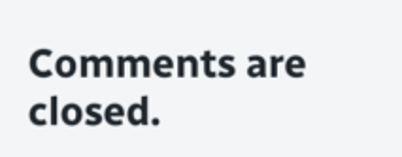Comments are closed.